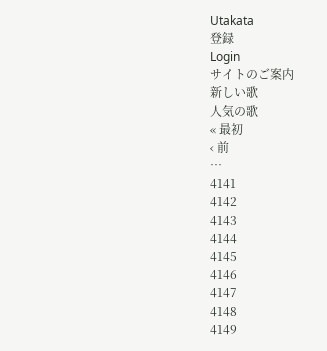Utakata
登録
Login
サイトのご案内
新しい歌
人気の歌
« 最初
‹ 前
…
4141
4142
4143
4144
4145
4146
4147
4148
4149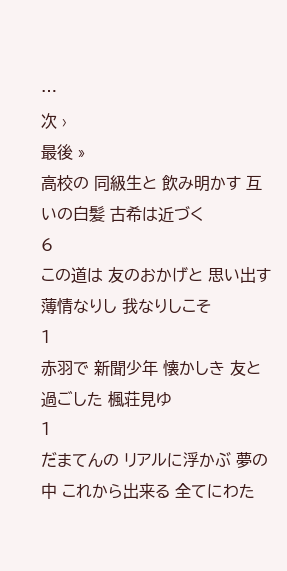…
次 ›
最後 »
高校の 同級生と 飲み明かす 互いの白髪 古希は近づく
6
この道は 友のおかげと 思い出す 薄情なりし 我なりしこそ
1
赤羽で 新聞少年 懐かしき 友と過ごした 楓荘見ゆ
1
だまてんの リアルに浮かぶ 夢の中 これから出来る 全てにわた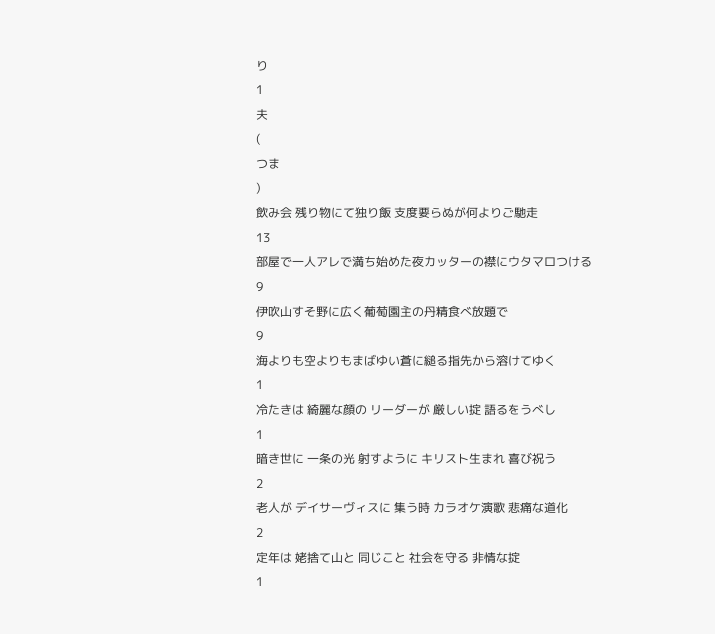り
1
夫
(
つま
)
飲み会 残り物にて独り飯 支度要らぬが何よりご馳走
13
部屋で一人アレで満ち始めた夜カッターの襟にウタマロつける
9
伊吹山すそ野に広く葡萄園主の丹精食べ放題で
9
海よりも空よりもまばゆい蒼に縋る指先から溶けてゆく
1
冷たきは 綺麗な顔の リーダーが 厳しい掟 語るをうべし
1
暗き世に 一条の光 射すように キリスト生まれ 喜び祝う
2
老人が デイサーヴィスに 集う時 カラオケ演歌 悲痛な道化
2
定年は 姥捨て山と 同じこと 社会を守る 非情な掟
1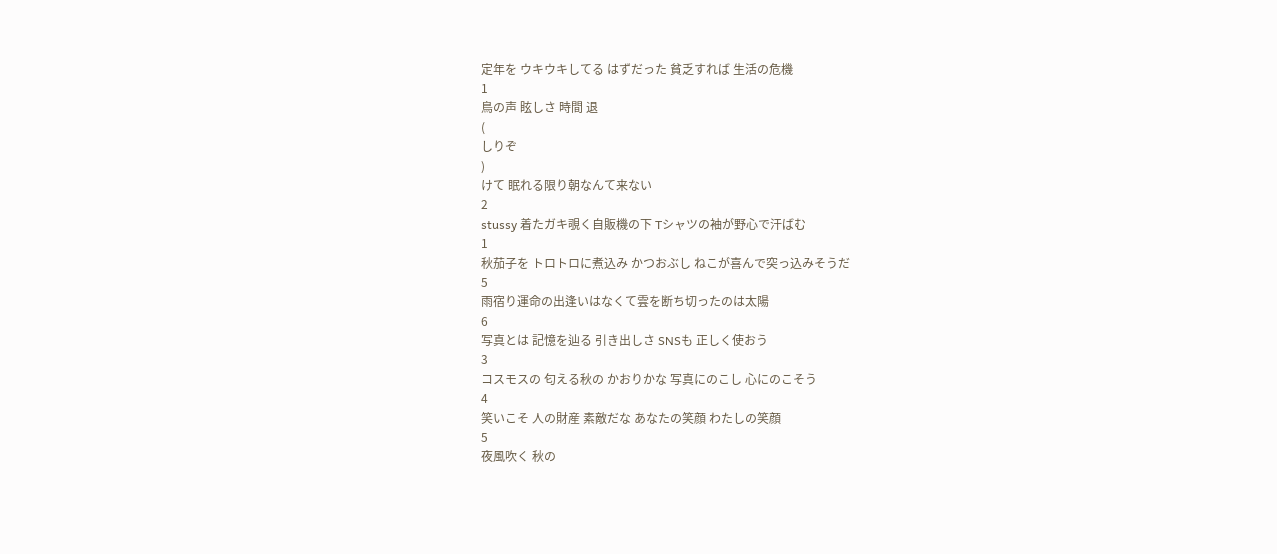定年を ウキウキしてる はずだった 貧乏すれば 生活の危機
1
鳥の声 眩しさ 時間 退
(
しりぞ
)
けて 眠れる限り朝なんて来ない
2
stussy 着たガキ覗く自販機の下 Tシャツの袖が野心で汗ばむ
1
秋茄子を トロトロに煮込み かつおぶし ねこが喜んで突っ込みそうだ
5
雨宿り運命の出逢いはなくて雲を断ち切ったのは太陽
6
写真とは 記憶を辿る 引き出しさ SNSも 正しく使おう
3
コスモスの 匂える秋の かおりかな 写真にのこし 心にのこそう
4
笑いこそ 人の財産 素敵だな あなたの笑顔 わたしの笑顔
5
夜風吹く 秋の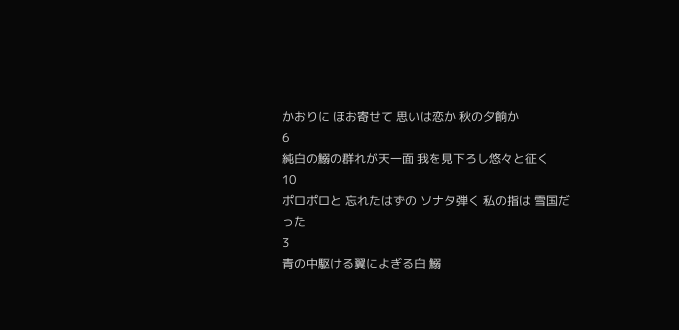かおりに ほお寄せて 思いは恋か 秋の夕餉か
6
純白の鰯の群れが天一面 我を見下ろし悠々と征く
10
ポロポロと 忘れたはずの ソナタ弾く 私の指は 雪国だった
3
青の中駆ける翼によぎる白 鰯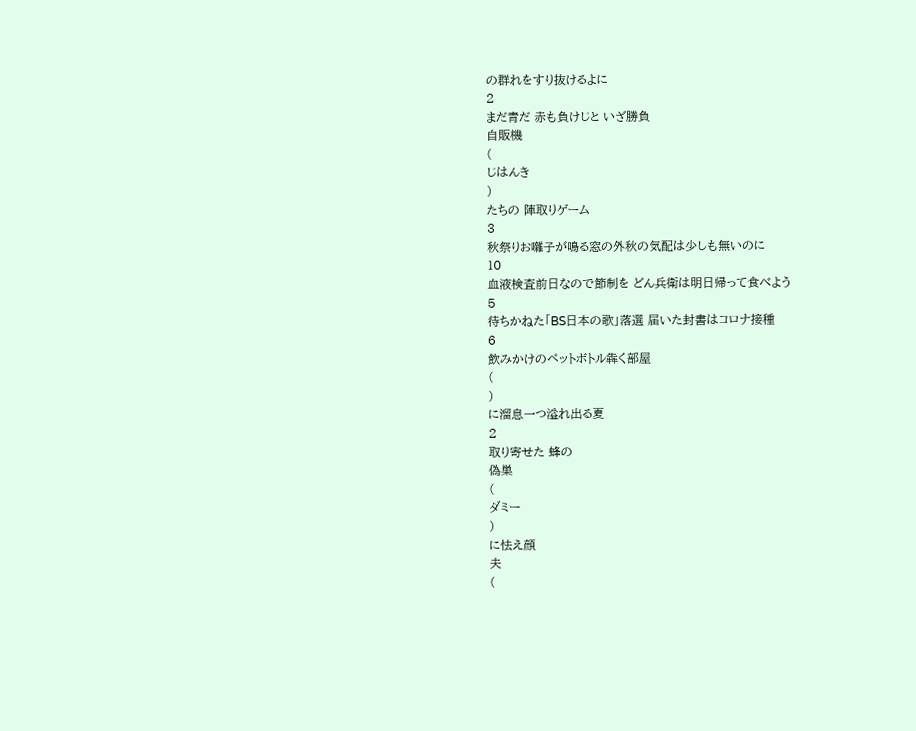の群れをすり抜けるよに
2
まだ青だ 赤も負けじと いざ勝負
自販機
(
じはんき
)
たちの 陣取りゲーム
3
秋祭りお囃子が鳴る窓の外秋の気配は少しも無いのに
10
血液検査前日なので節制を どん兵衛は明日帰って食べよう
5
待ちかねた「BS日本の歌」落選 届いた封書はコロナ接種
6
飲みかけのペットボトル犇く部屋
(
)
に溜息一つ溢れ出る夏
2
取り寄せた 蜂の
偽巣
(
ダミー
)
に怯え顔
夫
(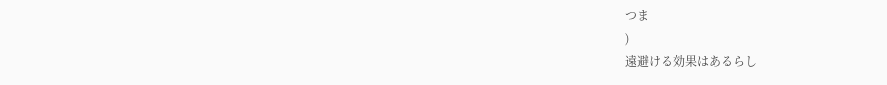つま
)
遠避ける効果はあるらし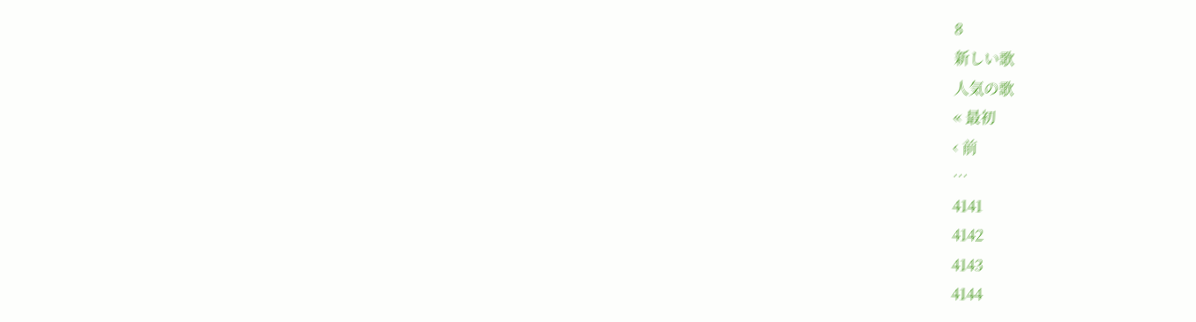8
新しい歌
人気の歌
« 最初
‹ 前
…
4141
4142
4143
4144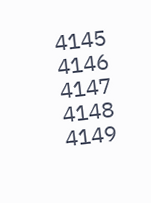4145
4146
4147
4148
4149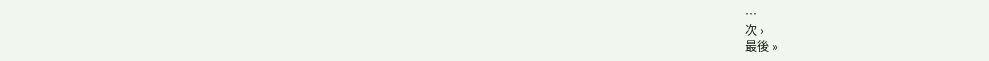…
次 ›
最後 »